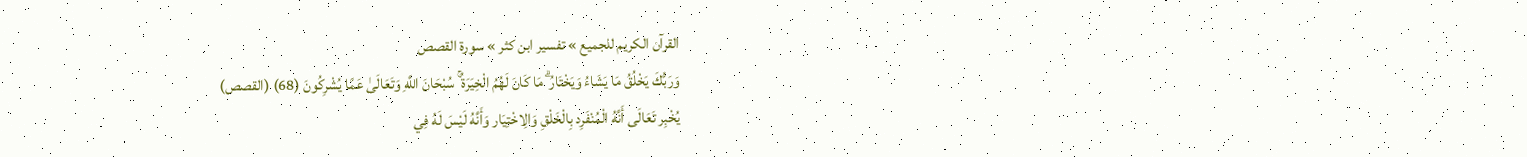القرآن الكريم للجميع » تفسير ابن كثر » سورة القصص
وَرَبُّكَ يَخْلُقُ مَا يَشَاءُ وَيَخْتَارُ ۗ مَا كَانَ لَهُمُ الْخِيَرَةُ ۚ سُبْحَانَ اللَّهِ وَتَعَالَىٰ عَمَّا يُشْرِكُونَ (68) (القصص)
يُخْبِر تَعَالَى أَنَّهُ الْمُنْفَرِد بِالْخَلْقِ وَالِاخْتِيَار وَأَنَّهُ لَيْسَ لَهُ فِي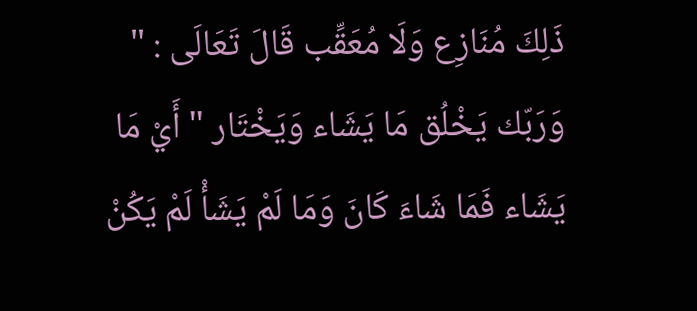ذَلِكَ مُنَازِع وَلَا مُعَقِّب قَالَ تَعَالَى : " وَرَبّك يَخْلُق مَا يَشَاء وَيَخْتَار " أَيْ مَا يَشَاء فَمَا شَاءَ كَانَ وَمَا لَمْ يَشَأْ لَمْ يَكُنْ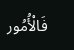فَالْأُمُور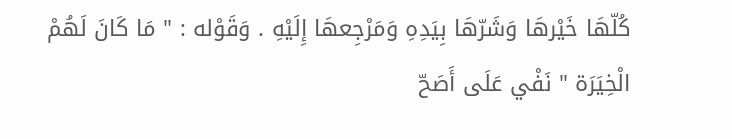كُلّهَا خَيْرهَا وَشَرّهَا بِيَدِهِ وَمَرْجِعهَا إِلَيْهِ . وَقَوْله : " مَا كَانَ لَهُمْ الْخِيَرَة " نَفْي عَلَى أَصَحّ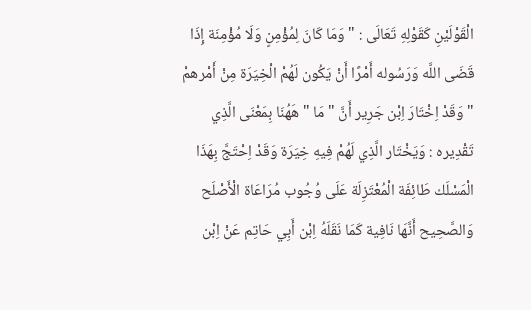الْقَوْلَيْنِ كَقَوْلِهِ تَعَالَى : " وَمَا كَانَ لِمُؤْمِنٍ وَلَا مُؤْمِنَة إِذَا قَضَى اللَّه وَرَسُوله أَمْرًا أَنْ يَكُون لَهُمْ الْخِيَرَة مِنْ أَمْرهمْ " وَقَدْ اِخْتَارَ اِبْن جَرِير أَنَّ " مَا " هَهُنَا بِمَعْنَى الَّذِي تَقْدِيره : وَيَخْتَار الَّذِي لَهُمْ فِيهِ خِيَرَة وَقَدْ اِحْتَجَّ بِهَذَا الْمَسْلَك طَائِفَة الْمُعْتَزِلَة عَلَى وُجُوب مُرَاعَاة الْأَصْلَح وَالصَّحِيح أَنَّهَا نَافِية كَمَا نَقَلَهُ اِبْن أَبِي حَاتِم عَنْ اِبْن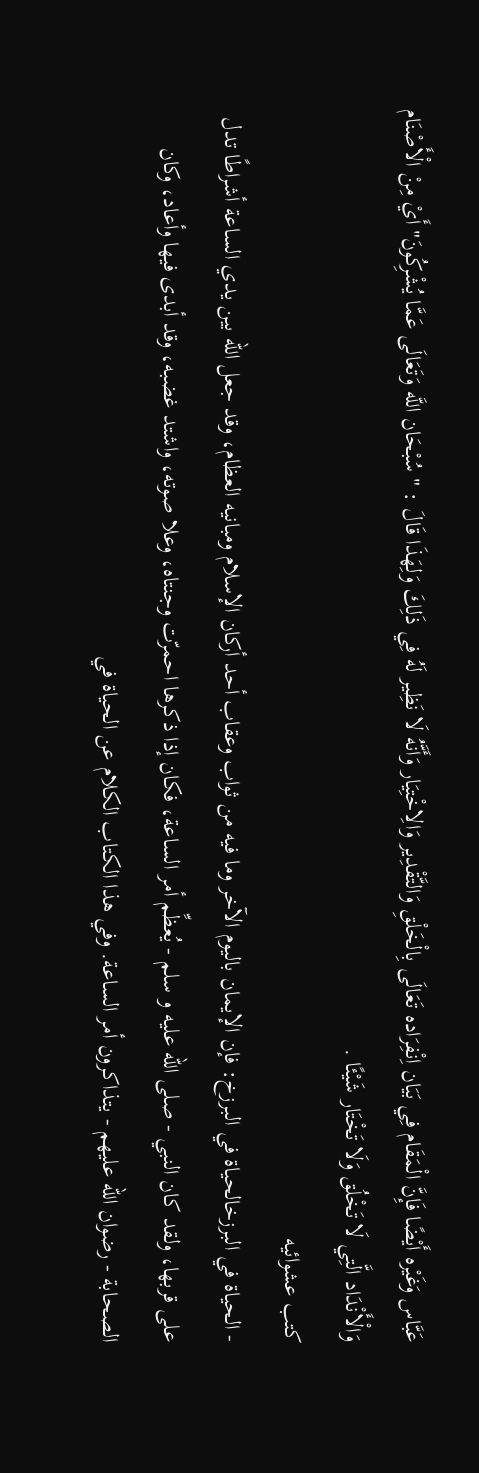عَبَّاس وَغَيْره أَيْضًا فَإِنَّ الْمَقَام فِي بَيَان اِنْفِرَاده تَعَالَى بِالْخَلْقِ وَالتَّقْدِير وَالِاخْتِيَار وَأَنَّهُ لَا نَظِير لَهُ فِي ذَلِكَ وَلِهَذَا قَالَ : " سُبْحَان اللَّه وَتَعَالَى عَمَّا يُشْرِكُونَ" أَيْ مِنْ الْأَصْنَام وَالْأَنْدَاد الَّتِي لَا تَخْلُق وَلَا تَخْتَار شَيْئًا .
كتب عشوائيه
- الحياة في البرزخالحياة في البرزخ: فإن الإيمان باليوم الآخر وما فيه من ثواب وعقاب أحد أركان الإسلام ومبانيه العظام، وقد جعل الله بين يدي الساعة أشراطًا تدل على قربها، ولقد كان النبي - صلى الله عليه و سلم - يُعظِّم أمر الساعة، فكان إذا ذكرها احمرّت وجنتاه، وعلا صوته، واشتد غضبه، وقد أبدى فيها وأعاد، وكان الصحابة - رضوان الله عليهم - يتذاكرون أمر الساعة. وفي هذا الكتاب الكلام عن الحياة في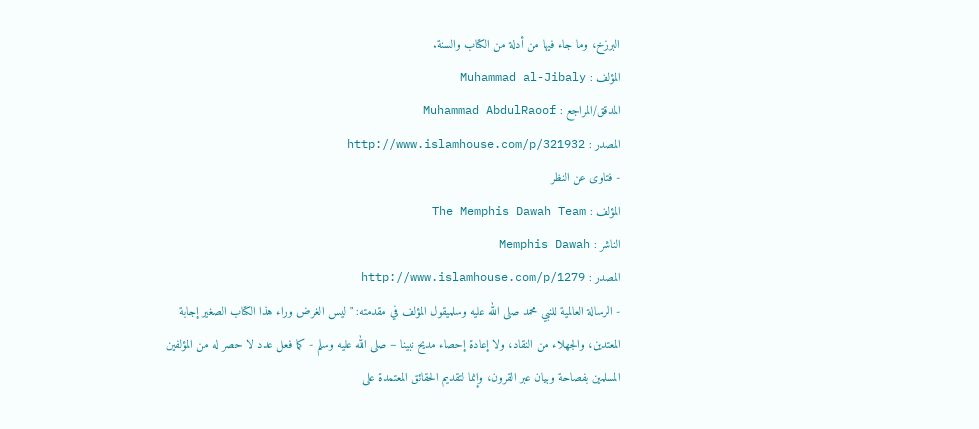البرزخ، وما جاء فيها من أدلة من الكتاب والسنة.
المؤلف : Muhammad al-Jibaly
المدقق/المراجع : Muhammad AbdulRaoof
المصدر : http://www.islamhouse.com/p/321932
- فتاوى عن النظر
المؤلف : The Memphis Dawah Team
الناشر : Memphis Dawah
المصدر : http://www.islamhouse.com/p/1279
- الرسالة العالمية للنبي محمد صلى الله عليه وسلميقول المؤلف في مقدمته: "ليس الغرض وراء هذا الكتاب الصغير إجابة المعتدين، والجهلاء من النقاد، ولا إعادة إحصاء مديح نبينا – صلى الله عليه وسلم - كما فعل عدد لا حصر له من المؤلفين المسلمين بفصاحة وبيان عبر القرون، وإنما لتقديم الحقائق المعتمدة على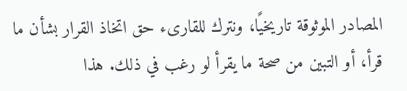المصادر الموثوقة تاريخيًا، ونترك للقارىء حق اتخاذ القرار بشأن ما قرأ، أو التبين من صحة ما يقرأ لو رغب في ذلك. هذا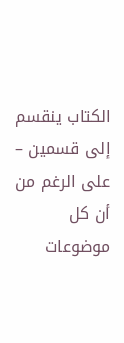الكتاب ينقسم إلى قسمين – على الرغم من أن كل موضوعات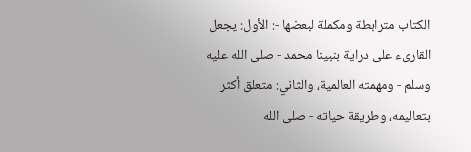الكتاب مترابطة ومكملة لبعضها -: الأول: يجعل القارىء على دراية بنبينا محمد - صلى الله عليه وسلم - ومهمته العالمية، والثاني: متعلق أكثر بتعاليمه، وطريقة حياته - صلى الله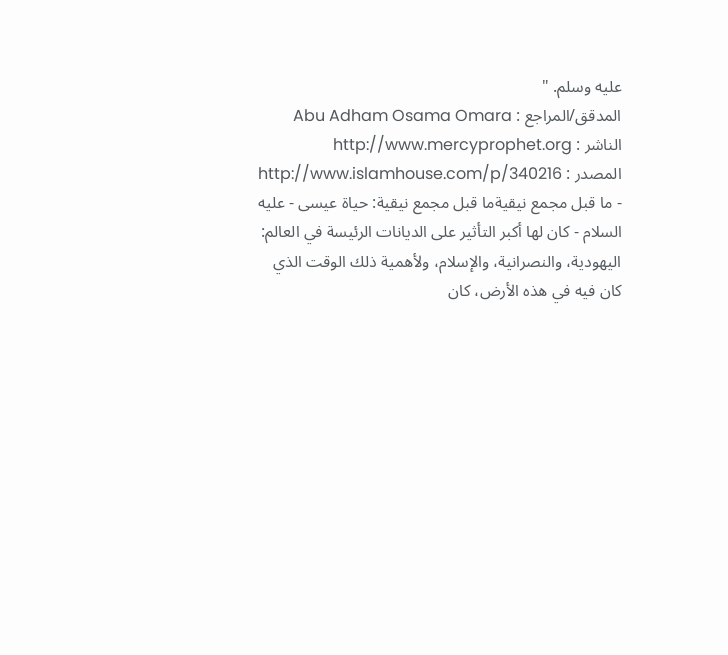عليه وسلم. "
المدقق/المراجع : Abu Adham Osama Omara
الناشر : http://www.mercyprophet.org
المصدر : http://www.islamhouse.com/p/340216
- ما قبل مجمع نيقيةما قبل مجمع نيقية: حياة عيسى - عليه السلام - كان لها أكبر التأثير على الديانات الرئيسة في العالم: اليهودية، والنصرانية، والإسلام، ولأهمية ذلك الوقت الذي كان فيه في هذه الأرض، كان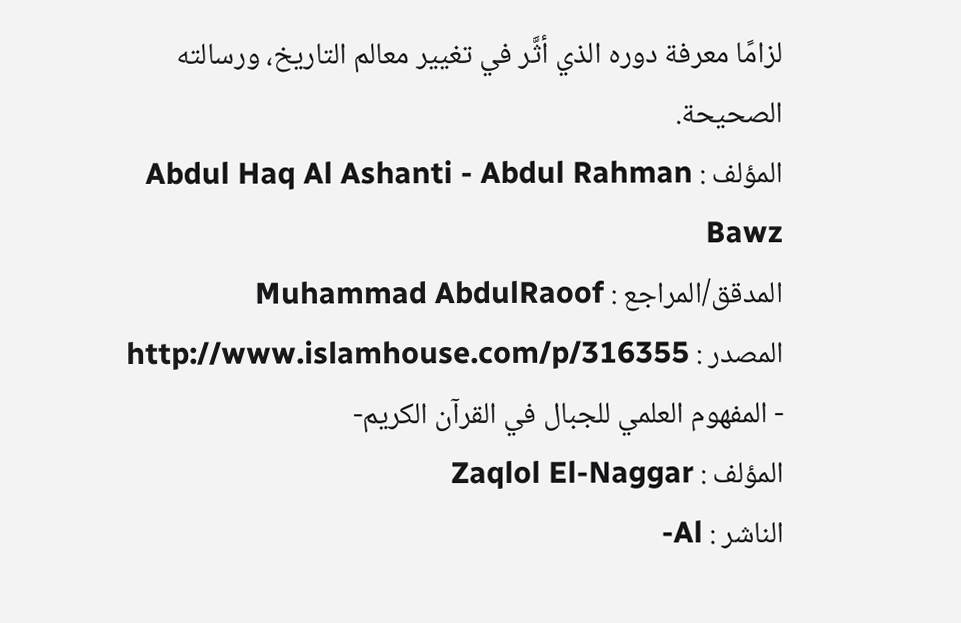لزامًا معرفة دوره الذي أثَّر في تغيير معالم التاريخ، ورسالته الصحيحة.
المؤلف : Abdul Haq Al Ashanti - Abdul Rahman Bawz
المدقق/المراجع : Muhammad AbdulRaoof
المصدر : http://www.islamhouse.com/p/316355
- المفهوم العلمي للجبال في القرآن الكريم-
المؤلف : Zaqlol El-Naggar
الناشر : Al-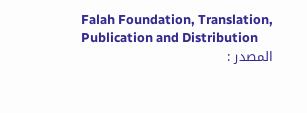Falah Foundation, Translation, Publication and Distribution
المصدر :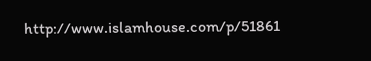http://www.islamhouse.com/p/51861